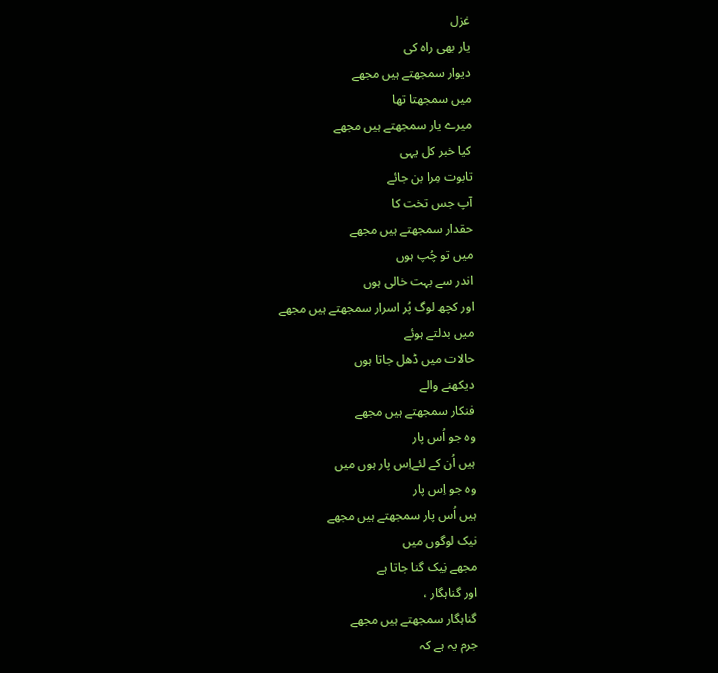غزل
یار بھی راہ کی
دیوار سمجھتے ہیں مجھے
میں سمجھتا تھا
میرے یار سمجھتے ہیں مجھے
کیا خبر کل یہی
تابوت مِرا بن جائے
آپ جس تخت کا
حقدار سمجھتے ہیں مجھے
میں تو چُپ ہوں
اندر سے بہت خالی ہوں
اور کچھ لوگ پُر اسرار سمجھتے ہیں مجھے
میں بدلتے ہوئے
حالات میں ڈھل جاتا ہوں
دیکھنے والے
فنکار سمجھتے ہیں مجھے
وہ جو اُس پار
ہیں اُن کے لئےاِس پار ہوں میں
وہ جو اِس پار
ہیں اُس پار سمجھتے ہیں مجھے
نیک لوگوں میں
مجھے نِیک گنا جاتا ہے
اور گناہگار ،
گناہگار سمجھتے ہیں مجھے
جرم یہ ہے کہ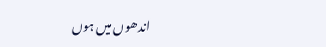اندھوں میں ہوں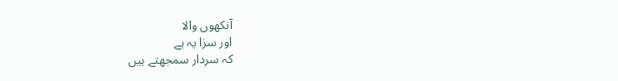آنکھوں والا
اور سزا یہ ہے
کہ سردار سمجھتے ہیں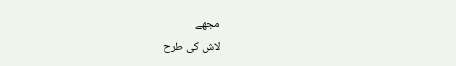مجھے
لاش کی طرح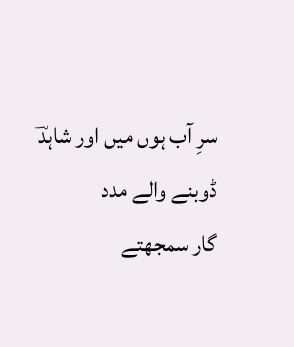سرِ آب ہوں میں اور شاہدؔ
ڈوبنے والے مدد
گار سمجھتے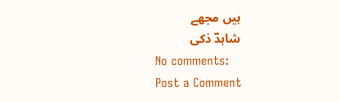ہیں مجھے
شاہدؔ ذکی
No comments:
Post a Comment